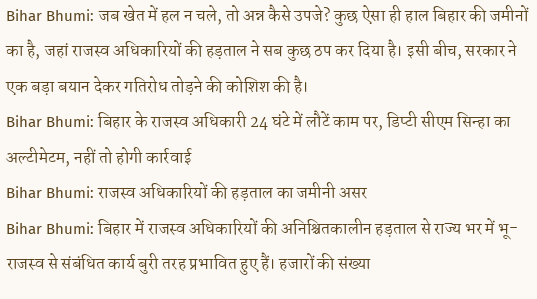Bihar Bhumi: जब खेत में हल न चले, तो अन्न कैसे उपजे? कुछ ऐसा ही हाल बिहार की जमीनों का है, जहां राजस्व अधिकारियों की हड़ताल ने सब कुछ ठप कर दिया है। इसी बीच, सरकार ने एक बड़ा बयान देकर गतिरोध तोड़ने की कोशिश की है।
Bihar Bhumi: बिहार के राजस्व अधिकारी 24 घंटे में लौटें काम पर, डिप्टी सीएम सिन्हा का अल्टीमेटम, नहीं तो होगी कार्रवाई
Bihar Bhumi: राजस्व अधिकारियों की हड़ताल का जमीनी असर
Bihar Bhumi: बिहार में राजस्व अधिकारियों की अनिश्चितकालीन हड़ताल से राज्य भर में भू-राजस्व से संबंधित कार्य बुरी तरह प्रभावित हुए हैं। हजारों की संख्या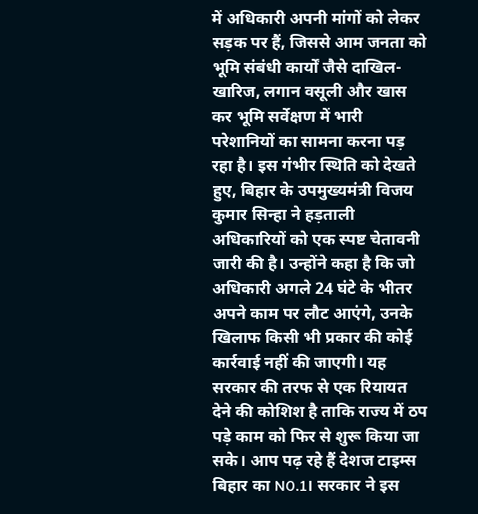में अधिकारी अपनी मांगों को लेकर सड़क पर हैं, जिससे आम जनता को भूमि संबंधी कार्यों जैसे दाखिल-खारिज, लगान वसूली और खास कर भूमि सर्वेक्षण में भारी परेशानियों का सामना करना पड़ रहा है। इस गंभीर स्थिति को देखते हुए, बिहार के उपमुख्यमंत्री विजय कुमार सिन्हा ने हड़ताली अधिकारियों को एक स्पष्ट चेतावनी जारी की है। उन्होंने कहा है कि जो अधिकारी अगले 24 घंटे के भीतर अपने काम पर लौट आएंगे, उनके खिलाफ किसी भी प्रकार की कोई कार्रवाई नहीं की जाएगी। यह सरकार की तरफ से एक रियायत देने की कोशिश है ताकि राज्य में ठप पड़े काम को फिर से शुरू किया जा सके। आप पढ़ रहे हैं देशज टाइम्स बिहार का N0.1। सरकार ने इस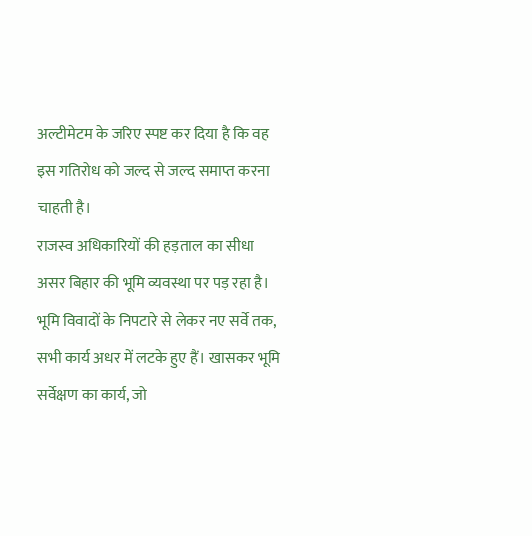अल्टीमेटम के जरिए स्पष्ट कर दिया है कि वह इस गतिरोध को जल्द से जल्द समाप्त करना चाहती है।
राजस्व अधिकारियों की हड़ताल का सीधा असर बिहार की भूमि व्यवस्था पर पड़ रहा है। भूमि विवादों के निपटारे से लेकर नए सर्वे तक, सभी कार्य अधर में लटके हुए हैं। खासकर भूमि सर्वेक्षण का कार्य, जो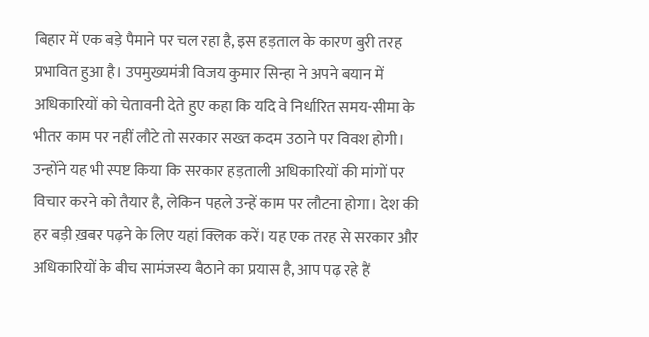बिहार में एक बड़े पैमाने पर चल रहा है, इस हड़ताल के कारण बुरी तरह प्रभावित हुआ है। उपमुख्यमंत्री विजय कुमार सिन्हा ने अपने बयान में अधिकारियों को चेतावनी देते हुए कहा कि यदि वे निर्धारित समय-सीमा के भीतर काम पर नहीं लौटे तो सरकार सख्त कदम उठाने पर विवश होगी। उन्होंने यह भी स्पष्ट किया कि सरकार हड़ताली अधिकारियों की मांगों पर विचार करने को तैयार है, लेकिन पहले उन्हें काम पर लौटना होगा। देश की हर बड़ी ख़बर पढ़ने के लिए यहां क्लिक करें। यह एक तरह से सरकार और अधिकारियों के बीच सामंजस्य बैठाने का प्रयास है, आप पढ़ रहे हैं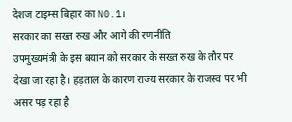देशज टाइम्स बिहार का N0.1।
सरकार का सख्त रुख और आगे की रणनीति
उपमुख्यमंत्री के इस बयान को सरकार के सख्त रुख के तौर पर देखा जा रहा है। हड़ताल के कारण राज्य सरकार के राजस्व पर भी असर पड़ रहा है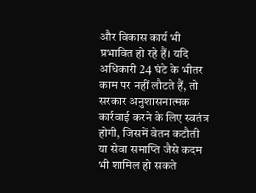और विकास कार्य भी प्रभावित हो रहे हैं। यदि अधिकारी 24 घंटे के भीतर काम पर नहीं लौटते हैं, तो सरकार अनुशासनात्मक कार्रवाई करने के लिए स्वतंत्र होगी, जिसमें वेतन कटौती या सेवा समाप्ति जैसे कदम भी शामिल हो सकते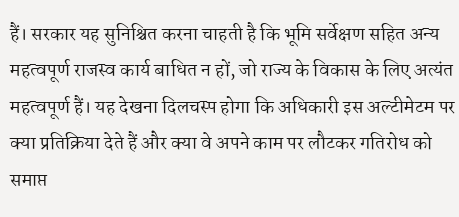हैं। सरकार यह सुनिश्चित करना चाहती है कि भूमि सर्वेक्षण सहित अन्य महत्वपूर्ण राजस्व कार्य बाधित न हों, जो राज्य के विकास के लिए अत्यंत महत्वपूर्ण हैं। यह देखना दिलचस्प होगा कि अधिकारी इस अल्टीमेटम पर क्या प्रतिक्रिया देते हैं और क्या वे अपने काम पर लौटकर गतिरोध को समाप्त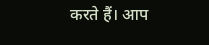करते हैं। आप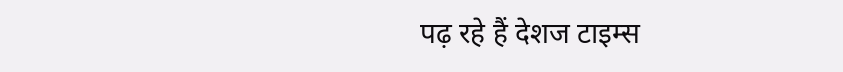पढ़ रहे हैं देशज टाइम्स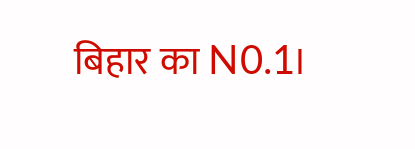बिहार का N0.1।